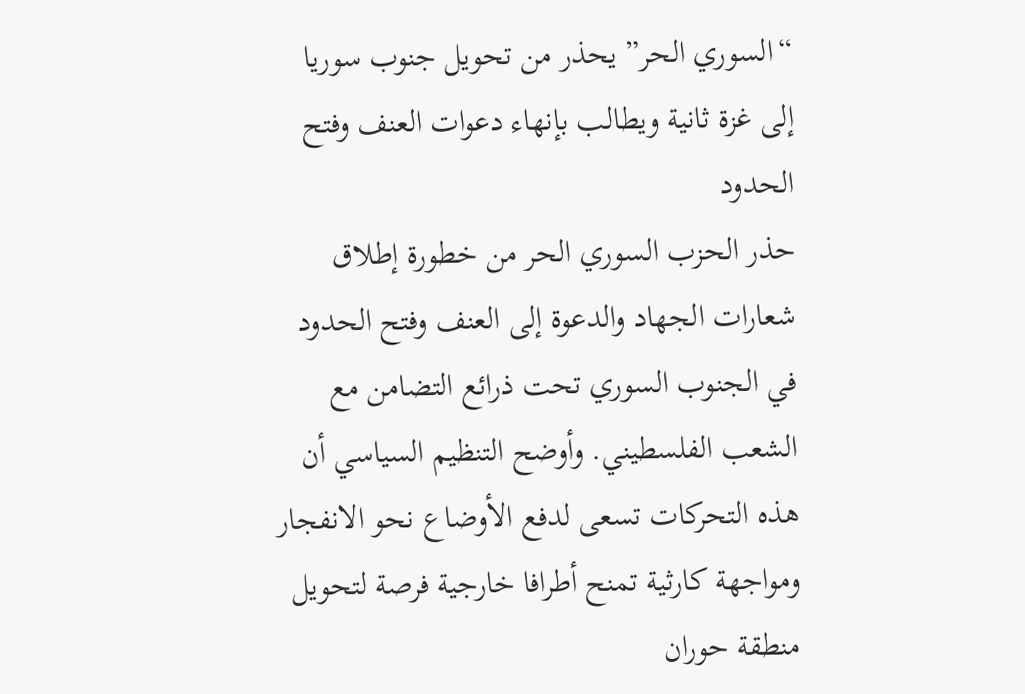“السوري الحر” يحذر من تحويل جنوب سوريا إلى غزة ثانية ويطالب بإنهاء دعوات العنف وفتح الحدود
حذر الحزب السوري الحر من خطورة إطلاق شعارات الجهاد والدعوة إلى العنف وفتح الحدود في الجنوب السوري تحت ذرائع التضامن مع الشعب الفلسطيني. وأوضح التنظيم السياسي أن هذه التحركات تسعى لدفع الأوضاع نحو الانفجار ومواجهة كارثية تمنح أطرافا خارجية فرصة لتحويل منطقة حوران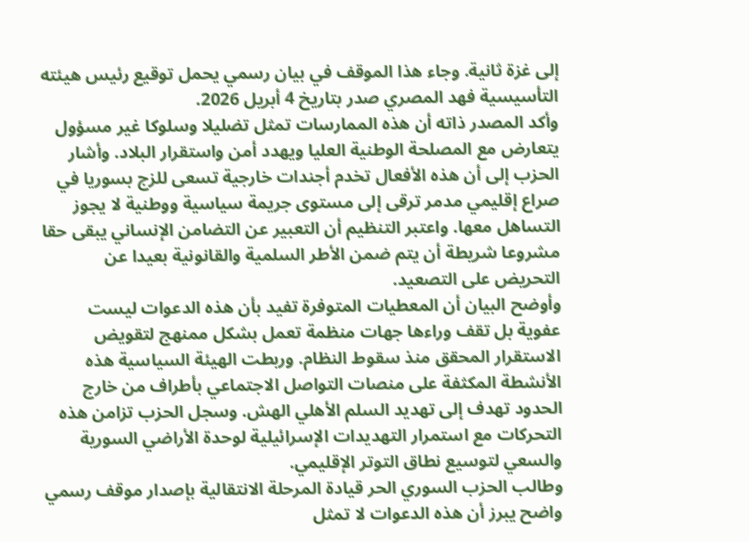إلى غزة ثانية. وجاء هذا الموقف في بيان رسمي يحمل توقيع رئيس هيئته التأسيسية فهد المصري صدر بتاريخ 4 أبريل 2026.
وأكد المصدر ذاته أن هذه الممارسات تمثل تضليلا وسلوكا غير مسؤول يتعارض مع المصلحة الوطنية العليا ويهدد أمن واستقرار البلاد. وأشار الحزب إلى أن هذه الأفعال تخدم أجندات خارجية تسعى للزج بسوريا في صراع إقليمي مدمر ترقى إلى مستوى جريمة سياسية ووطنية لا يجوز التساهل معها. واعتبر التنظيم أن التعبير عن التضامن الإنساني يبقى حقا مشروعا شريطة أن يتم ضمن الأطر السلمية والقانونية بعيدا عن التحريض على التصعيد.
وأوضح البيان أن المعطيات المتوفرة تفيد بأن هذه الدعوات ليست عفوية بل تقف وراءها جهات منظمة تعمل بشكل ممنهج لتقويض الاستقرار المحقق منذ سقوط النظام. وربطت الهيئة السياسية هذه الأنشطة المكثفة على منصات التواصل الاجتماعي بأطراف من خارج الحدود تهدف إلى تهديد السلم الأهلي الهش. وسجل الحزب تزامن هذه التحركات مع استمرار التهديدات الإسرائيلية لوحدة الأراضي السورية والسعي لتوسيع نطاق التوتر الإقليمي.
وطالب الحزب السوري الحر قيادة المرحلة الانتقالية بإصدار موقف رسمي واضح يبرز أن هذه الدعوات لا تمثل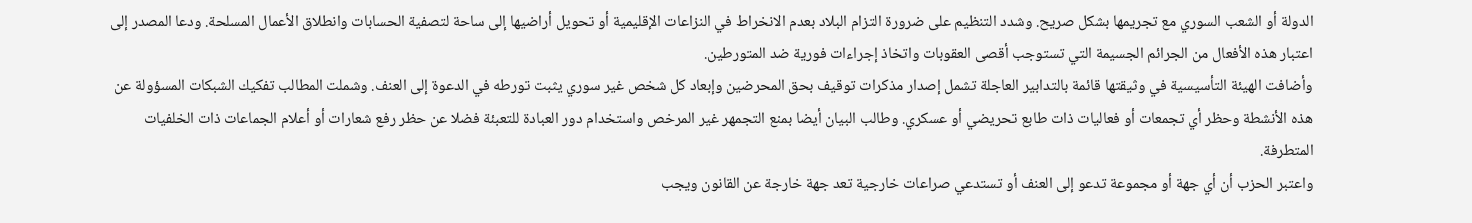الدولة أو الشعب السوري مع تجريمها بشكل صريح. وشدد التنظيم على ضرورة التزام البلاد بعدم الانخراط في النزاعات الإقليمية أو تحويل أراضيها إلى ساحة لتصفية الحسابات وانطلاق الأعمال المسلحة. ودعا المصدر إلى اعتبار هذه الأفعال من الجرائم الجسيمة التي تستوجب أقصى العقوبات واتخاذ إجراءات فورية ضد المتورطين.
وأضافت الهيئة التأسيسية في وثيقتها قائمة بالتدابير العاجلة تشمل إصدار مذكرات توقيف بحق المحرضين وإبعاد كل شخص غير سوري يثبت تورطه في الدعوة إلى العنف. وشملت المطالب تفكيك الشبكات المسؤولة عن هذه الأنشطة وحظر أي تجمعات أو فعاليات ذات طابع تحريضي أو عسكري. وطالب البيان أيضا بمنع التجمهر غير المرخص واستخدام دور العبادة للتعبئة فضلا عن حظر رفع شعارات أو أعلام الجماعات ذات الخلفيات المتطرفة.
واعتبر الحزب أن أي جهة أو مجموعة تدعو إلى العنف أو تستدعي صراعات خارجية تعد جهة خارجة عن القانون ويجب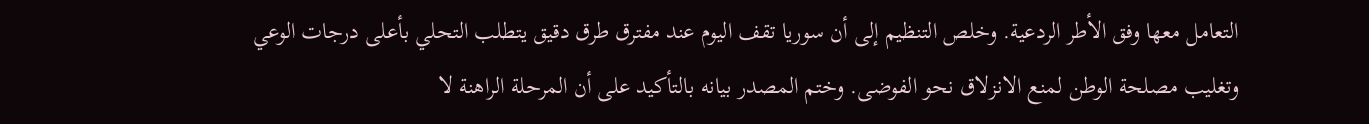التعامل معها وفق الأطر الردعية. وخلص التنظيم إلى أن سوريا تقف اليوم عند مفترق طرق دقيق يتطلب التحلي بأعلى درجات الوعي وتغليب مصلحة الوطن لمنع الانزلاق نحو الفوضى. وختم المصدر بيانه بالتأكيد على أن المرحلة الراهنة لا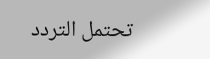تحتمل التردد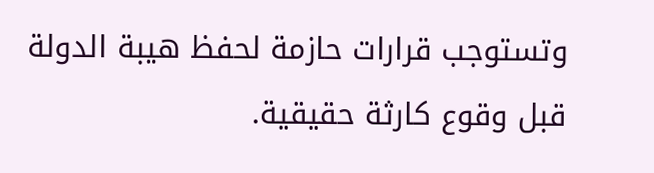وتستوجب قرارات حازمة لحفظ هيبة الدولة قبل وقوع كارثة حقيقية.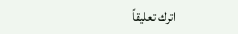اترك تعليقاً